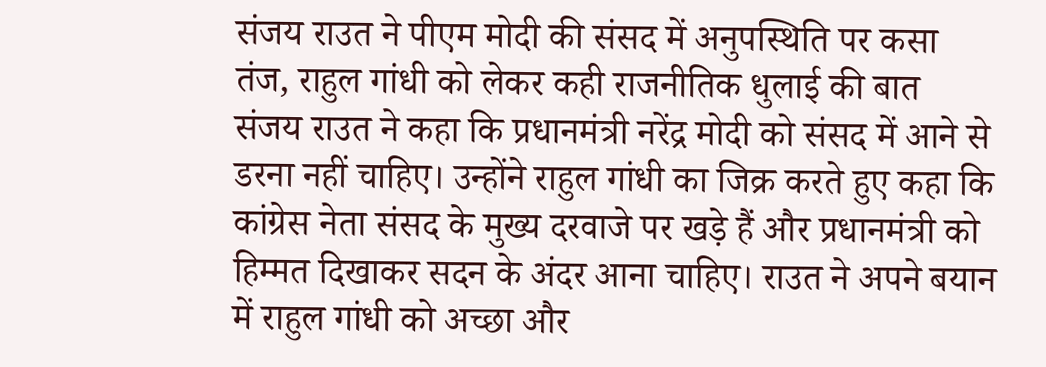संजय राउत ने पीएम मोदी की संसद में अनुपस्थिति पर कसा तंज, राहुल गांधी को लेकर कही राजनीतिक धुलाई की बात
संजय राउत ने कहा कि प्रधानमंत्री नरेंद्र मोदी को संसद में आने से डरना नहीं चाहिए। उन्होंने राहुल गांधी का जिक्र करते हुए कहा कि कांग्रेस नेता संसद के मुख्य दरवाजे पर खड़े हैं और प्रधानमंत्री को हिम्मत दिखाकर सदन के अंदर आना चाहिए। राउत ने अपने बयान में राहुल गांधी को अच्छा और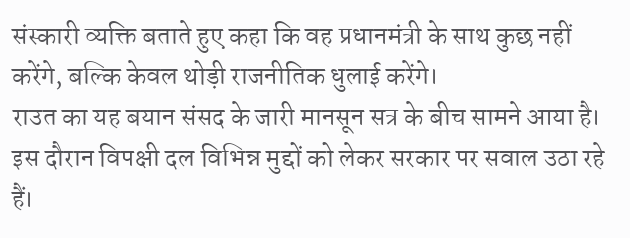संस्कारी व्यक्ति बताते हुए कहा कि वह प्रधानमंत्री के साथ कुछ नहीं करेंगे, बल्कि केवल थोड़ी राजनीतिक धुलाई करेंगे।
राउत का यह बयान संसद के जारी मानसून सत्र के बीच सामने आया है। इस दौरान विपक्षी दल विभिन्न मुद्दों को लेकर सरकार पर सवाल उठा रहे हैं।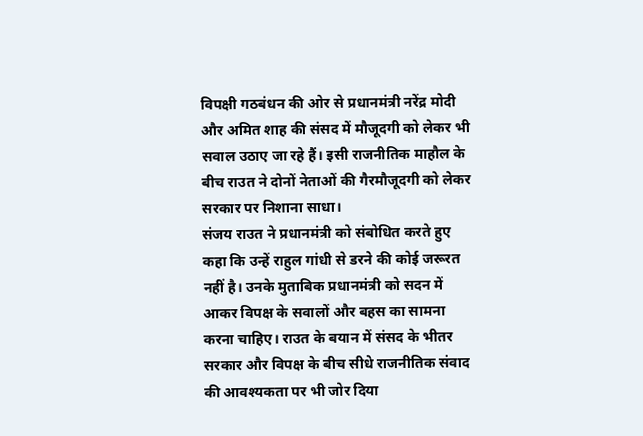विपक्षी गठबंधन की ओर से प्रधानमंत्री नरेंद्र मोदी और अमित शाह की संसद में मौजूदगी को लेकर भी सवाल उठाए जा रहे हैं। इसी राजनीतिक माहौल के बीच राउत ने दोनों नेताओं की गैरमौजूदगी को लेकर सरकार पर निशाना साधा।
संजय राउत ने प्रधानमंत्री को संबोधित करते हुए कहा कि उन्हें राहुल गांधी से डरने की कोई जरूरत नहीं है। उनके मुताबिक प्रधानमंत्री को सदन में आकर विपक्ष के सवालों और बहस का सामना करना चाहिए। राउत के बयान में संसद के भीतर सरकार और विपक्ष के बीच सीधे राजनीतिक संवाद की आवश्यकता पर भी जोर दिया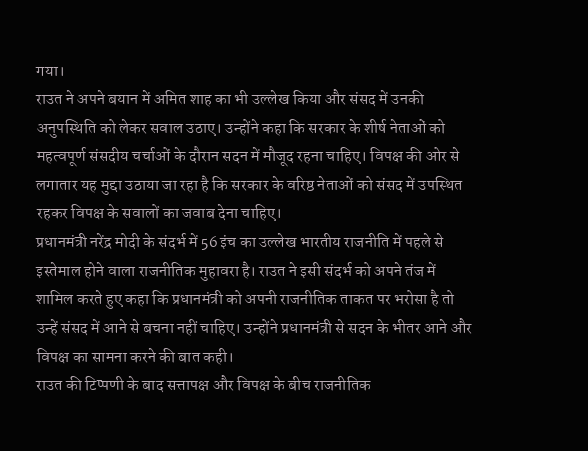गया।
राउत ने अपने बयान में अमित शाह का भी उल्लेख किया और संसद में उनकी अनुपस्थिति को लेकर सवाल उठाए। उन्होंने कहा कि सरकार के शीर्ष नेताओं को महत्वपूर्ण संसदीय चर्चाओं के दौरान सदन में मौजूद रहना चाहिए। विपक्ष की ओर से लगातार यह मुद्दा उठाया जा रहा है कि सरकार के वरिष्ठ नेताओं को संसद में उपस्थित रहकर विपक्ष के सवालों का जवाब देना चाहिए।
प्रधानमंत्री नरेंद्र मोदी के संदर्भ में 56 इंच का उल्लेख भारतीय राजनीति में पहले से इस्तेमाल होने वाला राजनीतिक मुहावरा है। राउत ने इसी संदर्भ को अपने तंज में शामिल करते हुए कहा कि प्रधानमंत्री को अपनी राजनीतिक ताकत पर भरोसा है तो उन्हें संसद में आने से बचना नहीं चाहिए। उन्होंने प्रधानमंत्री से सदन के भीतर आने और विपक्ष का सामना करने की बात कही।
राउत की टिप्पणी के बाद सत्तापक्ष और विपक्ष के बीच राजनीतिक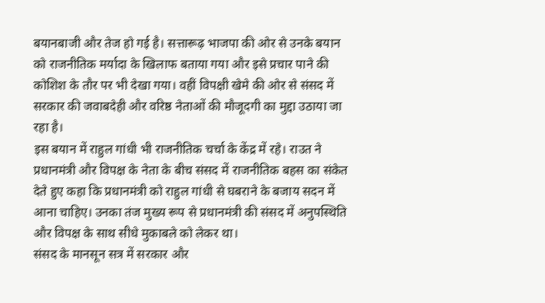बयानबाजी और तेज हो गई है। सत्तारूढ़ भाजपा की ओर से उनके बयान को राजनीतिक मर्यादा के खिलाफ बताया गया और इसे प्रचार पाने की कोशिश के तौर पर भी देखा गया। वहीं विपक्षी खेमे की ओर से संसद में सरकार की जवाबदेही और वरिष्ठ नेताओं की मौजूदगी का मुद्दा उठाया जा रहा है।
इस बयान में राहुल गांधी भी राजनीतिक चर्चा के केंद्र में रहे। राउत ने प्रधानमंत्री और विपक्ष के नेता के बीच संसद में राजनीतिक बहस का संकेत देते हुए कहा कि प्रधानमंत्री को राहुल गांधी से घबराने के बजाय सदन में आना चाहिए। उनका तंज मुख्य रूप से प्रधानमंत्री की संसद में अनुपस्थिति और विपक्ष के साथ सीधे मुकाबले को लेकर था।
संसद के मानसून सत्र में सरकार और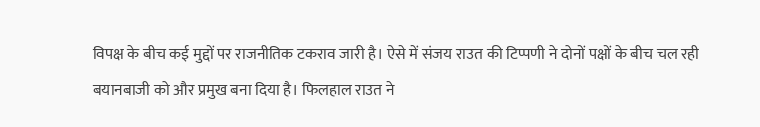विपक्ष के बीच कई मुद्दों पर राजनीतिक टकराव जारी है। ऐसे में संजय राउत की टिप्पणी ने दोनों पक्षों के बीच चल रही बयानबाजी को और प्रमुख बना दिया है। फिलहाल राउत ने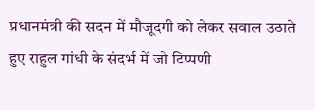प्रधानमंत्री की सदन में मौजूदगी को लेकर सवाल उठाते हुए राहुल गांधी के संदर्भ में जो टिप्पणी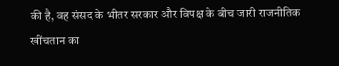की है, वह संसद के भीतर सरकार और विपक्ष के बीच जारी राजनीतिक खींचतान का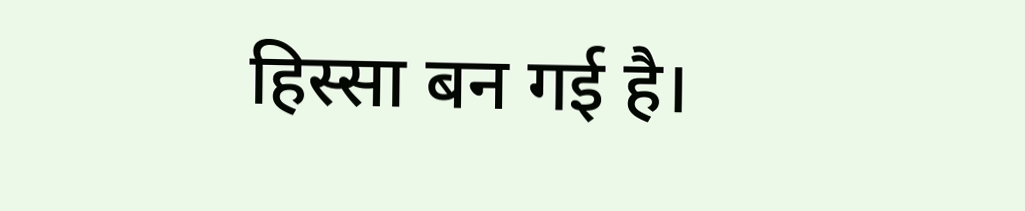हिस्सा बन गई है।